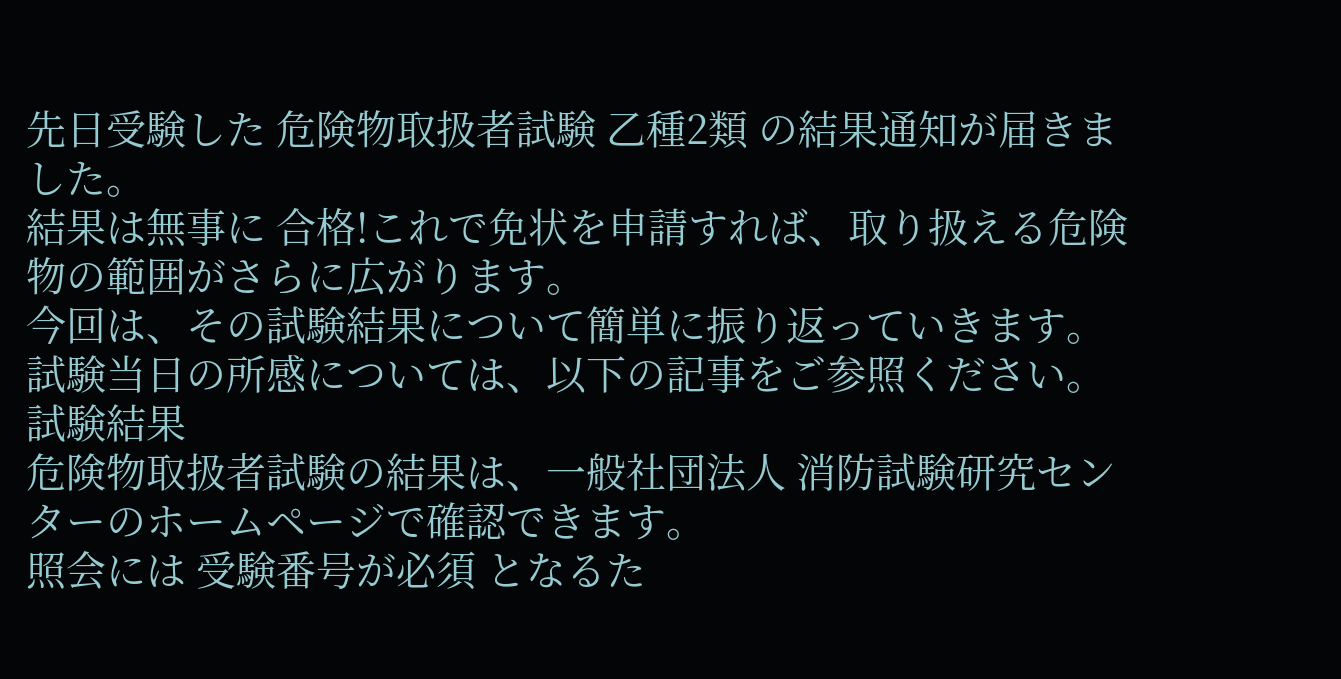先日受験した 危険物取扱者試験 乙種2類 の結果通知が届きました。
結果は無事に 合格!これで免状を申請すれば、取り扱える危険物の範囲がさらに広がります。
今回は、その試験結果について簡単に振り返っていきます。
試験当日の所感については、以下の記事をご参照ください。
試験結果
危険物取扱者試験の結果は、一般社団法人 消防試験研究センターのホームページで確認できます。
照会には 受験番号が必須 となるた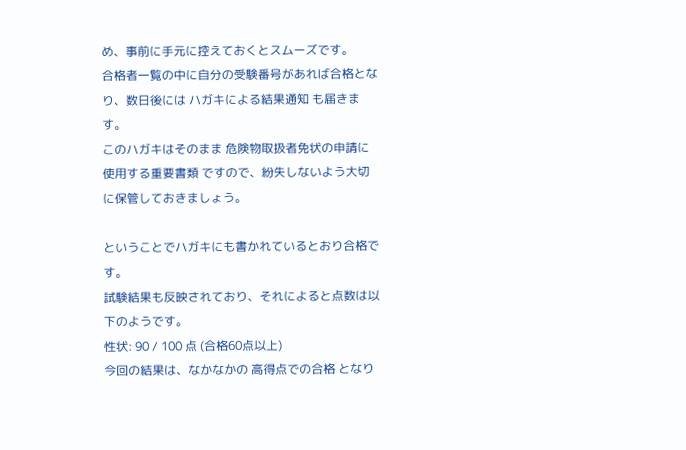め、事前に手元に控えておくとスムーズです。
合格者一覧の中に自分の受験番号があれば合格となり、数日後には ハガキによる結果通知 も届きます。
このハガキはそのまま 危険物取扱者免状の申請に使用する重要書類 ですので、紛失しないよう大切に保管しておきましょう。

ということでハガキにも書かれているとおり合格です。
試験結果も反映されており、それによると点数は以下のようです。
性状: 90 / 100 点 (合格60点以上)
今回の結果は、なかなかの 高得点での合格 となり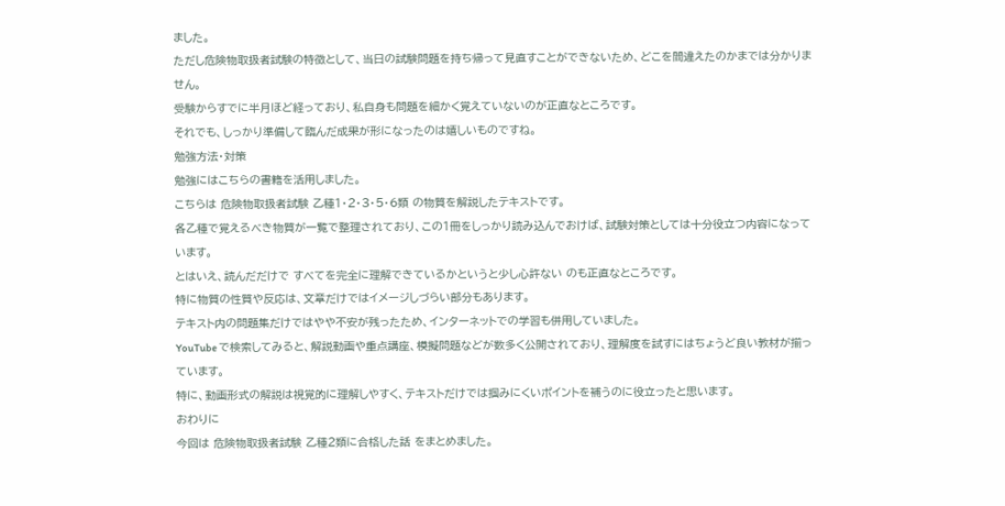ました。
ただし危険物取扱者試験の特徴として、当日の試験問題を持ち帰って見直すことができないため、どこを間違えたのかまでは分かりません。
受験からすでに半月ほど経っており、私自身も問題を細かく覚えていないのが正直なところです。
それでも、しっかり準備して臨んだ成果が形になったのは嬉しいものですね。
勉強方法・対策
勉強にはこちらの書籍を活用しました。
こちらは 危険物取扱者試験 乙種1・2・3・5・6類 の物質を解説したテキストです。
各乙種で覚えるべき物質が一覧で整理されており、この1冊をしっかり読み込んでおけば、試験対策としては十分役立つ内容になっています。
とはいえ、読んだだけで すべてを完全に理解できているかというと少し心許ない のも正直なところです。
特に物質の性質や反応は、文章だけではイメージしづらい部分もあります。
テキスト内の問題集だけではやや不安が残ったため、インターネットでの学習も併用していました。
YouTube で検索してみると、解説動画や重点講座、模擬問題などが数多く公開されており、理解度を試すにはちょうど良い教材が揃っています。
特に、動画形式の解説は視覚的に理解しやすく、テキストだけでは掴みにくいポイントを補うのに役立ったと思います。
おわりに
今回は 危険物取扱者試験 乙種2類に合格した話 をまとめました。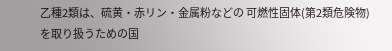乙種2類は、硫黄・赤リン・金属粉などの 可燃性固体(第2類危険物) を取り扱うための国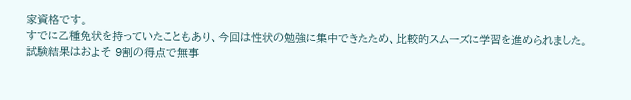家資格です。
すでに乙種免状を持っていたこともあり、今回は性状の勉強に集中できたため、比較的スムーズに学習を進められました。
試験結果はおよそ 9割の得点で無事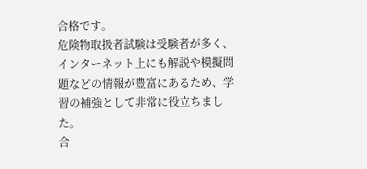合格です。
危険物取扱者試験は受験者が多く、インターネット上にも解説や模擬問題などの情報が豊富にあるため、学習の補強として非常に役立ちました。
合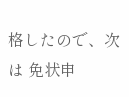格したので、次は 免状申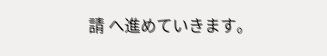請 へ進めていきます。